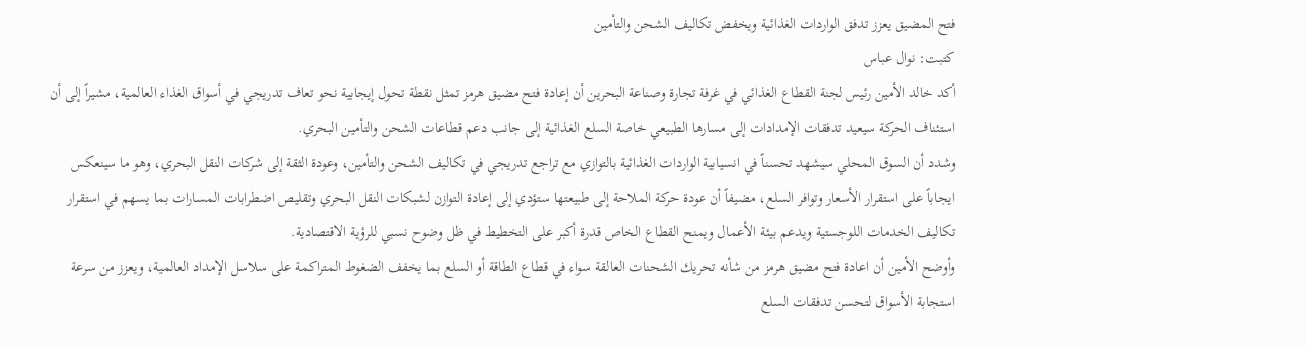فتح المضيق يعزز تدفق الواردات الغذائية ويخفض تكاليف الشحن والتأمين
كتبت: نوال عباس
أكد خالد الأمين رئيس لجنة القطاع الغذائي في غرفة تجارة وصناعة البحرين أن إعادة فتح مضيق هرمز تمثل نقطة تحول إيجابية نحو تعاف تدريجي في أسواق الغذاء العالمية، مشيراً إلى أن استئناف الحركة سيعيد تدفقات الإمدادات إلى مسارها الطبيعي خاصة السلع الغذائية إلى جانب دعم قطاعات الشحن والتأمين البحري.
وشدد أن السوق المحلي سيشهد تحسناً في انسيابية الواردات الغذائية بالتوازي مع تراجع تدريجي في تكاليف الشحن والتأمين، وعودة الثقة إلى شركات النقل البحري، وهو ما سينعكس ايجاباً على استقرار الأسعار وتوافر السلع، مضيفاً أن عودة حركة الملاحة إلى طبيعتها ستؤدي إلى إعادة التوازن لشبكات النقل البحري وتقليص اضطرابات المسارات بما يسهم في استقرار تكاليف الخدمات اللوجستية ويدعم بيئة الأعمال ويمنح القطاع الخاص قدرة أكبر على التخطيط في ظل وضوح نسبي للرؤية الاقتصادية.
وأوضح الأمين أن اعادة فتح مضيق هرمز من شأنه تحريك الشحنات العالقة سواء في قطاع الطاقة أو السلع بما يخفف الضغوط المتراكمة على سلاسل الإمداد العالمية، ويعزز من سرعة استجابة الأسواق لتحسن تدفقات السلع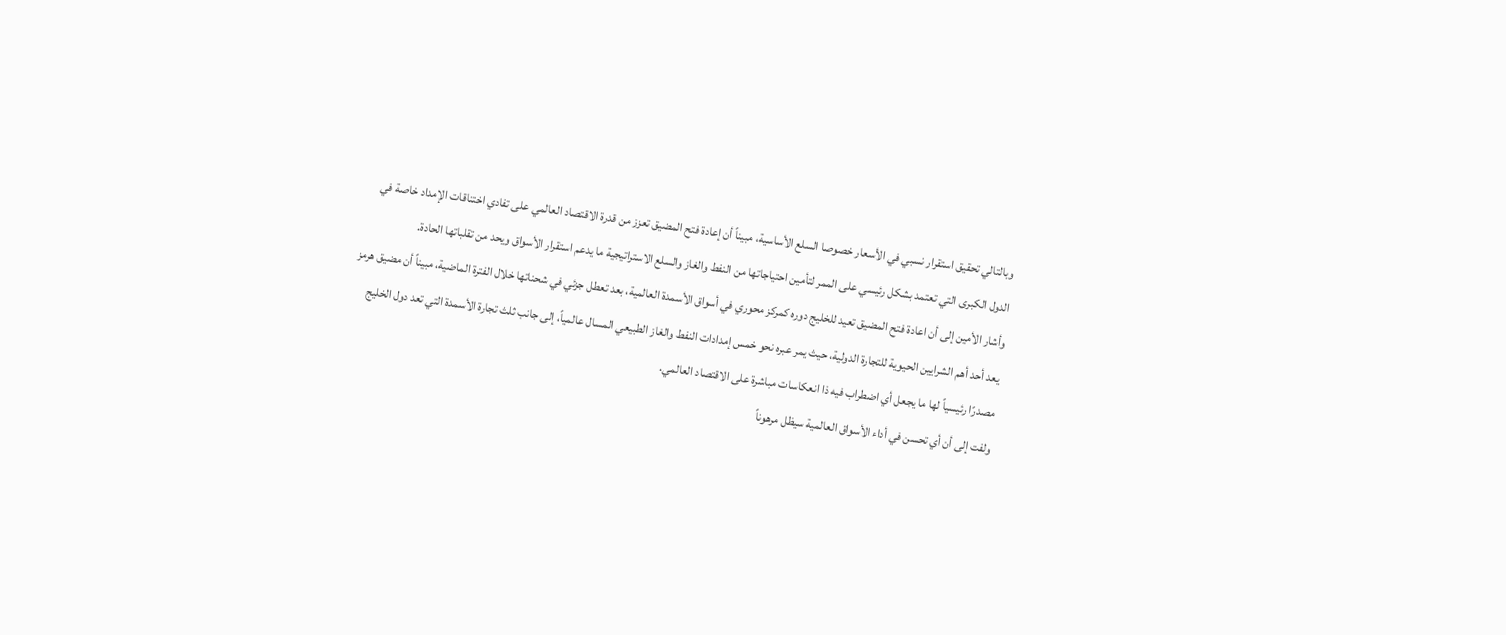وبالتالي تحقيق استقرار نسبي في الأسعار خصوصا السلع الأساسية، مبيناً أن إعادة فتح المضيق تعزز من قدرة الاقتصاد العالمي على تفادي اختناقات الإمداد خاصة في الدول الكبرى التي تعتمد بشكل رئيسي على الممر لتأمين احتياجاتها من النفط والغاز والسلع الاستراتيجية ما يدعم استقرار الأسواق ويحد من تقلباتها الحادة.
وأشار الأمين إلى أن اعادة فتح المضيق تعيد للخليج دوره كمركز محوري في أسواق الأسمدة العالمية، بعد تعطل جزئي في شحناتها خلال الفترة الماضية، مبيناً أن مضيق هرمز يعد أحد أهم الشرايين الحيوية للتجارة الدولية، حيث يمر عبره نحو خمس إمدادات النفط والغاز الطبيعي المسال عالمياً، إلى جانب ثلث تجارة الأسمدة التي تعد دول الخليج مصدرًا رئيسياً لها ما يجعل أي اضطراب فيه ذا انعكاسات مباشرة على الاقتصاد العالمي.
ولفت إلى أن أي تحسن في أداء الأسواق العالمية سيظل مرهوناً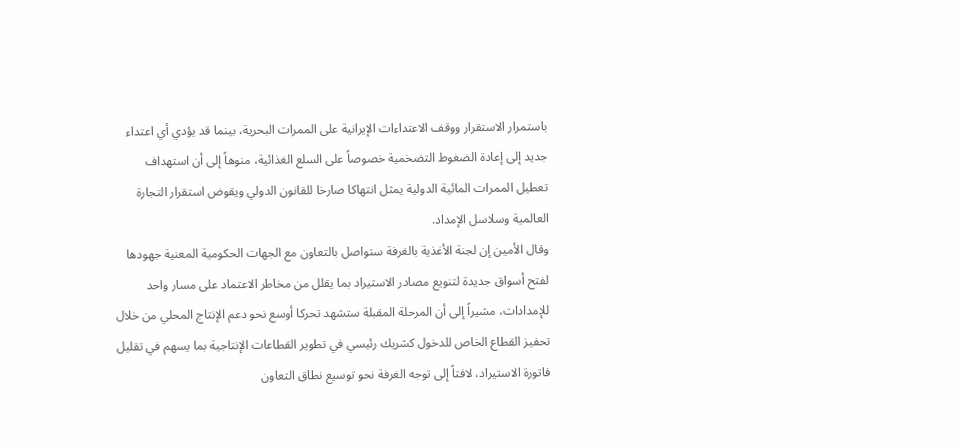باستمرار الاستقرار ووقف الاعتداءات الإيرانية على الممرات البحرية، بينما قد يؤدي أي اعتداء جديد إلى إعادة الضغوط التضخمية خصوصاً على السلع الغذائية، منوهاً إلى أن استهداف تعطيل الممرات المائية الدولية يمثل انتهاكا صارخا للقانون الدولي ويقوض استقرار التجارة العالمية وسلاسل الإمداد.
وقال الأمين إن لجنة الأغذية بالغرفة ستواصل بالتعاون مع الجهات الحكومية المعنية جهودها لفتح أسواق جديدة لتنويع مصادر الاستيراد بما يقلل من مخاطر الاعتماد على مسار واحد للإمدادات، مشيراً إلى أن المرحلة المقبلة ستشهد تحركا أوسع نحو دعم الإنتاج المحلي من خلال تحفيز القطاع الخاص للدخول كشريك رئيسي في تطوير القطاعات الإنتاجية بما يسهم في تقليل فاتورة الاستيراد، لافتاً إلى توجه الغرفة نحو توسيع نطاق التعاون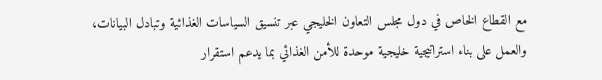مع القطاع الخاص في دول مجلس التعاون الخليجي عبر تنسيق السياسات الغذائية وتبادل البيانات، والعمل على بناء استراتيجية خليجية موحدة للأمن الغذائي بما يدعم استقرار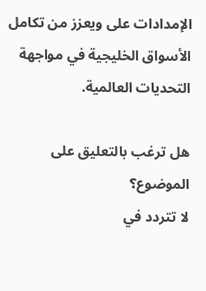الإمدادات على ويعزز من تكامل الأسواق الخليجية في مواجهة التحديات العالمية.

هل ترغب بالتعليق على الموضوع؟
لا تتردد في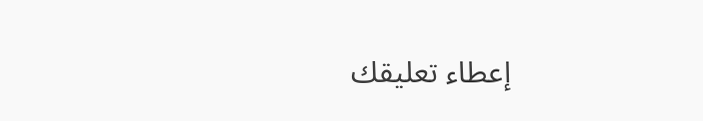إعطاء تعليقك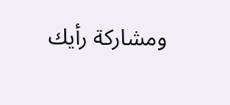ومشاركة رأيك